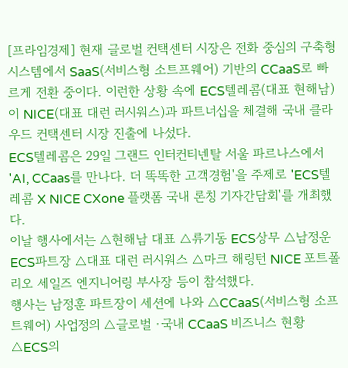[프라임경제] 현재 글로벌 컨택센터 시장은 전화 중심의 구축형 시스템에서 SaaS(서비스형 소트프웨어) 기반의 CCaaS로 빠르게 전환 중이다. 이런한 상황 속에 ECS텔레콤(대표 현해남)이 NICE(대표 대런 러시워스)과 파트너십을 체결해 국내 클라우드 컨택센터 시장 진출에 나섰다.
ECS텔레콤은 29일 그랜드 인터컨티넨탈 서울 파르나스에서 'AI, CCaas를 만나다. 더 똑똑한 고객경험'을 주제로 'ECS텔레콤 X NICE CXone 플랫폼 국내 론칭 기자간담회'를 개최했다.
이날 행사에서는 △현해남 대표 △류기동 ECS상무 △남정운 ECS파트장 △대표 대런 러시워스 △마크 해링턴 NICE 포트폴리오 세일즈 엔지니어링 부사장 등이 참석했다.
행사는 남정훈 파트장이 세션에 나와 △CCaaS(서비스형 소프트웨어) 사업정의 △글로벌 ·국내 CCaaS 비즈니스 현황 △ECS의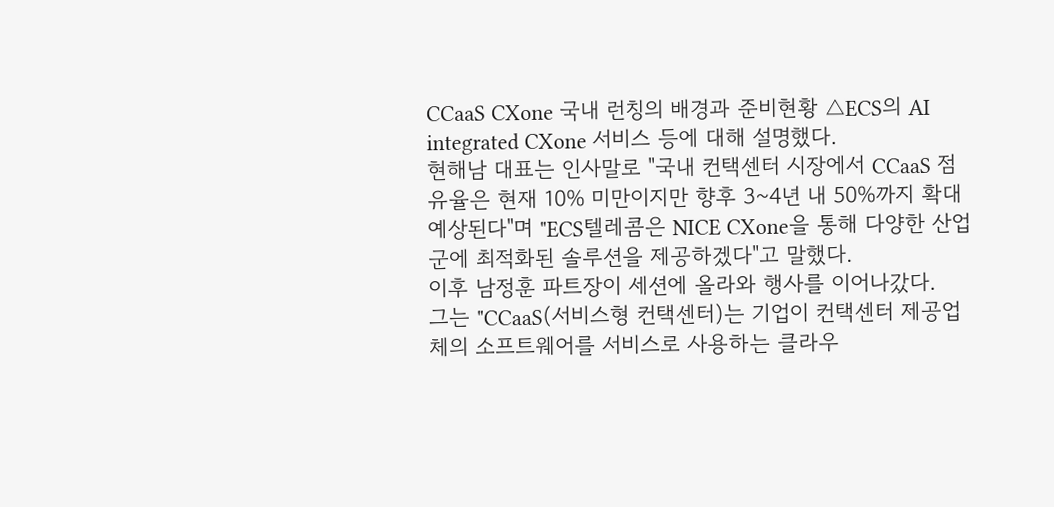CCaaS CXone 국내 런칭의 배경과 준비현황 △ECS의 AI integrated CXone 서비스 등에 대해 설명했다.
현해남 대표는 인사말로 "국내 컨택센터 시장에서 CCaaS 점유율은 현재 10% 미만이지만 향후 3~4년 내 50%까지 확대 예상된다"며 "ECS텔레콤은 NICE CXone을 통해 다양한 산업군에 최적화된 솔루션을 제공하겠다"고 말했다.
이후 남정훈 파트장이 세션에 올라와 행사를 이어나갔다.
그는 "CCaaS(서비스형 컨택센터)는 기업이 컨택센터 제공업체의 소프트웨어를 서비스로 사용하는 클라우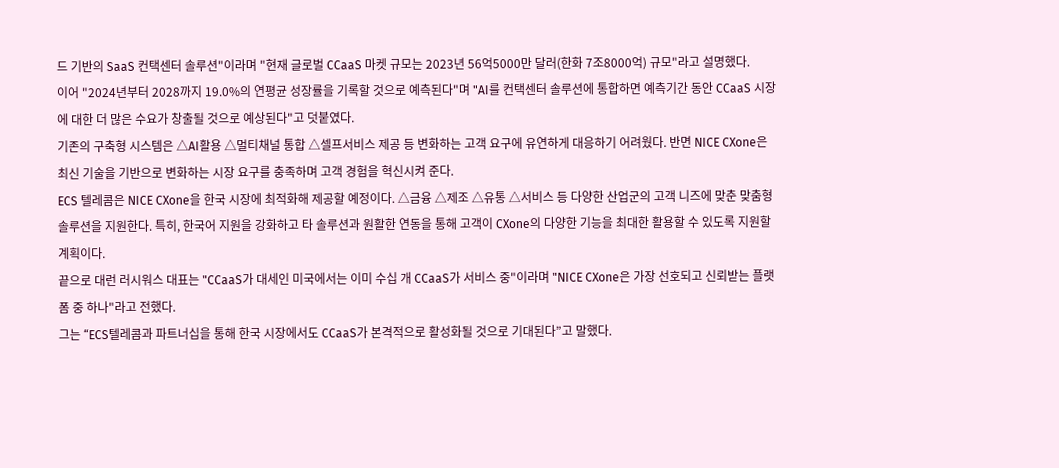드 기반의 SaaS 컨택센터 솔루션"이라며 "현재 글로벌 CCaaS 마켓 규모는 2023년 56억5000만 달러(한화 7조8000억) 규모"라고 설명했다.
이어 "2024년부터 2028까지 19.0%의 연평균 성장률을 기록할 것으로 예측된다"며 "AI를 컨택센터 솔루션에 통합하면 예측기간 동안 CCaaS 시장에 대한 더 많은 수요가 창출될 것으로 예상된다"고 덧붙였다.
기존의 구축형 시스템은 △AI활용 △멀티채널 통합 △셀프서비스 제공 등 변화하는 고객 요구에 유연하게 대응하기 어려웠다. 반면 NICE CXone은 최신 기술을 기반으로 변화하는 시장 요구를 충족하며 고객 경험을 혁신시켜 준다.
ECS 텔레콤은 NICE CXone을 한국 시장에 최적화해 제공할 예정이다. △금융 △제조 △유통 △서비스 등 다양한 산업군의 고객 니즈에 맞춘 맞춤형 솔루션을 지원한다. 특히, 한국어 지원을 강화하고 타 솔루션과 원활한 연동을 통해 고객이 CXone의 다양한 기능을 최대한 활용할 수 있도록 지원할 계획이다.
끝으로 대런 러시워스 대표는 "CCaaS가 대세인 미국에서는 이미 수십 개 CCaaS가 서비스 중"이라며 "NICE CXone은 가장 선호되고 신뢰받는 플랫폼 중 하나"라고 전했다.
그는 “ECS텔레콤과 파트너십을 통해 한국 시장에서도 CCaaS가 본격적으로 활성화될 것으로 기대된다”고 말했다.